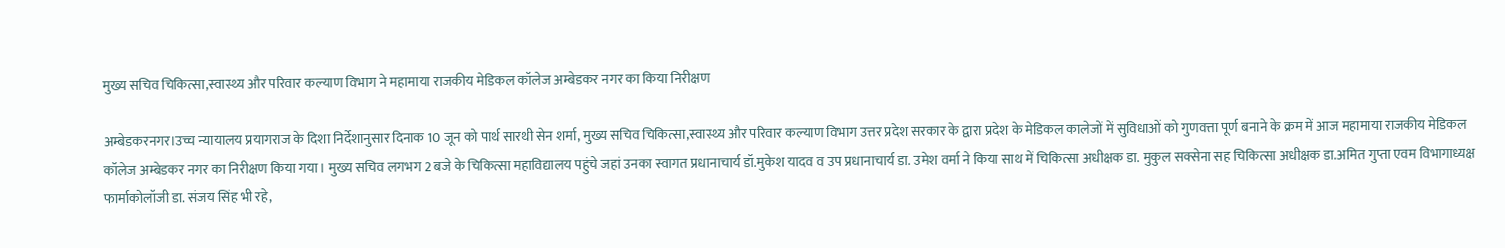मुख्य सचिव चिकित्सा,स्वास्थ्य और परिवार कल्याण विभाग ने महामाया राजकीय मेडिकल कॉलेज अम्बेडकर नगर का किया निरीक्षण

अम्बेडकरनगर।उच्च न्यायालय प्रयागराज के दिशा निर्देशानुसार दिनाक 10 जून को पार्थ सारथी सेन शर्मा, मुख्य सचिव चिकित्सा,स्वास्थ्य और परिवार कल्याण विभाग उत्तर प्रदेश सरकार के द्वारा प्रदेश के मेडिकल कालेजों में सुविधाओं को गुणवत्ता पूर्ण बनाने के क्रम में आज महामाया राजकीय मेडिकल कॉलेज अम्बेडकर नगर का निरीक्षण किया गया। मुख्य सचिव लगभग 2 बजे के चिकित्सा महाविद्यालय पहुंचे जहां उनका स्वागत प्रधानाचार्य डॉ.मुकेश यादव व उप प्रधानाचार्य डा. उमेश वर्मा ने किया साथ में चिकित्सा अधीक्षक डा. मुकुल सक्सेना सह चिकित्सा अधीक्षक डा.अमित गुप्ता एवम विभागाध्यक्ष फार्माकोलॉजी डा. संजय सिंह भी रहे,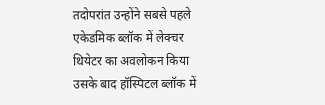तदोपरांत उन्होंने सबसे पहले एकेडमिक ब्लॉक में लेक्चर थियेटर का अवलोकन किया उसके बाद हॉस्पिटल ब्लॉक में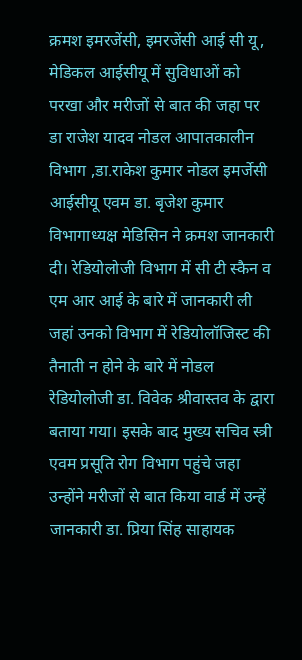क्रमश इमरजेंसी, इमरजेंसी आई सी यू, मेडिकल आईसीयू में सुविधाओं को परखा और मरीजों से बात की जहा पर डा राजेश यादव नोडल आपातकालीन विभाग ,डा.राकेश कुमार नोडल इमर्जेसी आईसीयू एवम डा. बृजेश कुमार विभागाध्यक्ष मेडिसिन ने क्रमश जानकारी दी। रेडियोलोजी विभाग में सी टी स्कैन व एम आर आई के बारे में जानकारी ली जहां उनको विभाग में रेडियोलॉजिस्ट की तैनाती न होने के बारे में नोडल रेडियोलोजी डा. विवेक श्रीवास्तव के द्वारा बताया गया। इसके बाद मुख्य सचिव स्त्री एवम प्रसूति रोग विभाग पहुंचे जहा उन्होंने मरीजों से बात किया वार्ड में उन्हें जानकारी डा. प्रिया सिंह साहायक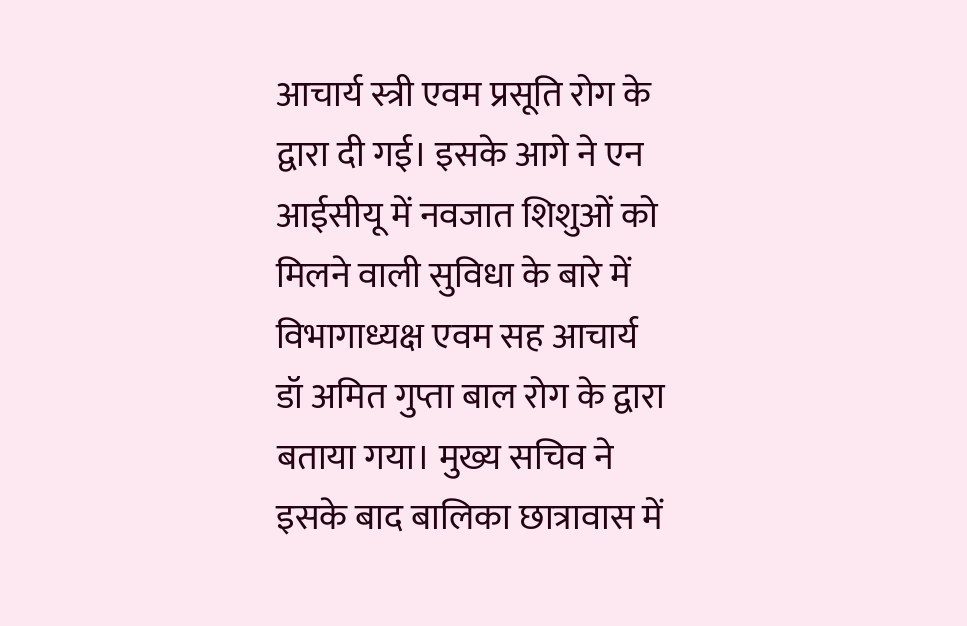आचार्य स्त्री एवम प्रसूति रोग के द्वारा दी गई। इसके आगे ने एन आईसीयू में नवजात शिशुओं को मिलने वाली सुविधा के बारे में विभागाध्यक्ष एवम सह आचार्य डॉ अमित गुप्ता बाल रोग के द्वारा बताया गया। मुख्य सचिव ने इसके बाद बालिका छात्रावास में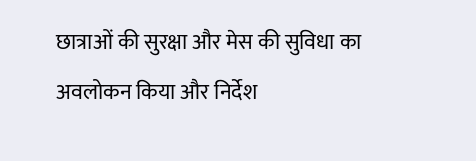छात्राओं की सुरक्षा और मेस की सुविधा का अवलोकन किया और निर्देश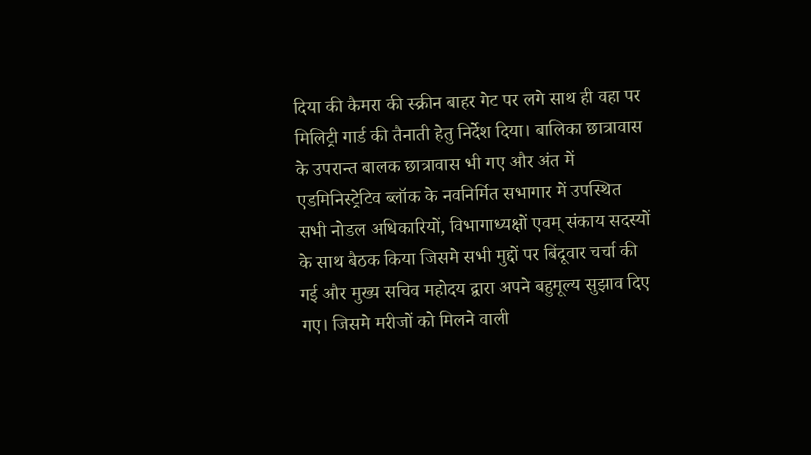दिया की कैमरा की स्क्रीन बाहर गेट पर लगे साथ ही वहा पर मिलिट्री गार्ड की तैनाती हेतु निर्देश दिया। बालिका छात्रावास के उपरान्त बालक छात्रावास भी गए और अंत में एडमिनिस्ट्रेटिव ब्लॉक के नवनिर्मित सभागार में उपस्थित सभी नोडल अधिकारियों, विभागाध्यक्षों एवम् संकाय सदस्यों के साथ बैठक किया जिसमे सभी मुद्दों पर बिंदूवार चर्चा की गई और मुख्य सचिव महोदय द्वारा अपने बहुमूल्य सुझाव दिए गए। जिसमे मरीजों को मिलने वाली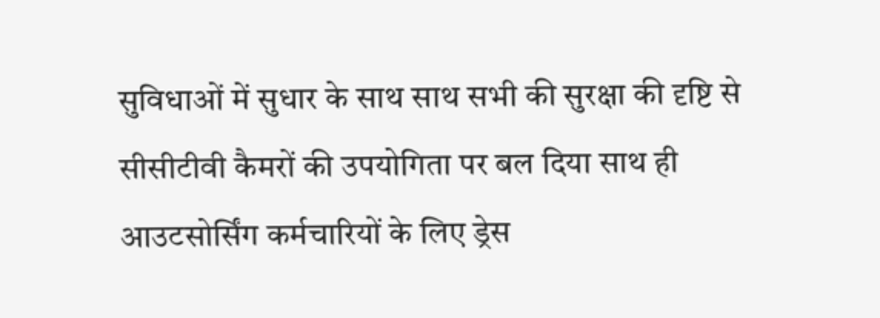सुविधाओं में सुधार के साथ साथ सभी की सुरक्षा की दृष्टि से सीसीटीवी कैमरों की उपयोगिता पर बल दिया साथ ही आउटसोर्सिंग कर्मचारियों के लिए ड्रेस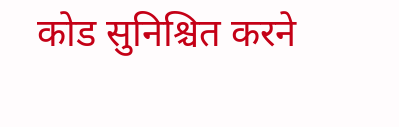कोड सुनिश्चित करने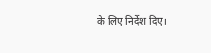के लिए निर्देश दिए।